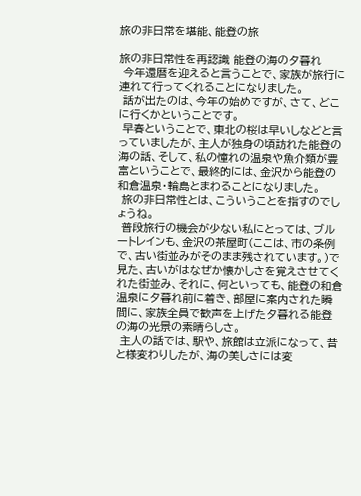旅の非日常を堪能、能登の旅

旅の非日常性を再認識 能登の海の夕暮れ
 今年還暦を迎えると言うことで、家族が旅行に連れて行ってくれることになりました。
 話が出たのは、今年の始めですが、さて、どこに行くかということです。
 早春ということで、東北の桜は早いしなどと言っていましたが、主人が独身の頃訪れた能登の海の話、そして、私の憧れの温泉や魚介類が豊富ということで、最終的には、金沢から能登の和倉温泉・輪島とまわることになりました。
 旅の非日常性とは、こういうことを指すのでしょうね。
 普段旅行の機会が少ない私にとっては、ブルートレインも、金沢の茶屋町(ここは、市の条例で、古い街並みがそのまま残されています。)で見た、古いがはなぜか懐かしさを覚えさせてくれた街並み、それに、何といっても、能登の和倉温泉に夕暮れ前に着き、部屋に案内された瞬間に、家族全員で歓声を上げた夕暮れる能登の海の光景の素晴らしさ。
 主人の話では、駅や、旅館は立派になって、昔と様変わりしたが、海の美しさには変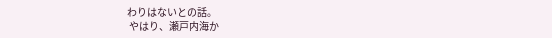わりはないとの話。
 やはり、瀬戸内海か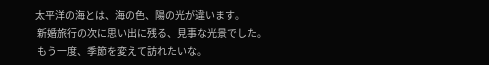太平洋の海とは、海の色、陽の光が違います。
 新婚旅行の次に思い出に残る、見事な光景でした。
 もう一度、季節を変えて訪れたいな。